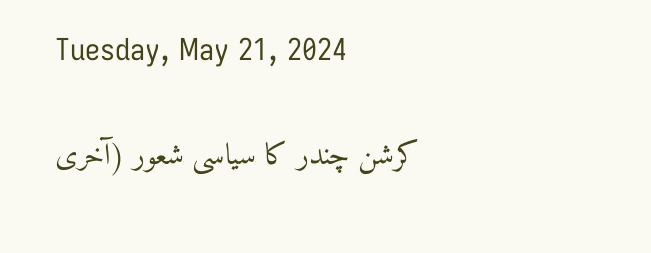Tuesday, May 21, 2024

کرشن چندر کا سیاسی شعور (آخری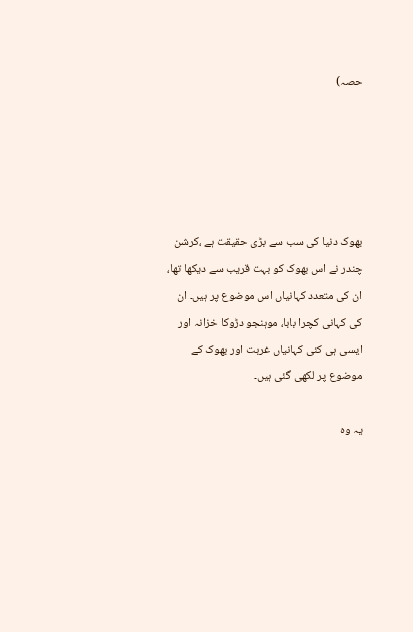حصہ)





بھوک دنیا کی سب سے بڑی حقیقت ہے ،کرشن چندر نے اس بھوک کو بہت قریب سے دیکھا تھا، ان کی متعدد کہانیاں اس موضوع پر ہیں۔ ان کی کہانی کچرا بابا، موہنجو دڑوکا خزانہ اور ایسی ہی کئی کہانیاں غربت اور بھوک کے موضوع پر لکھی گئی ہیں۔

یہ وہ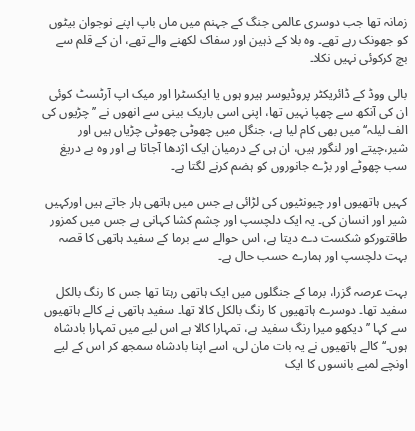زمانہ تھا جب دوسری عالمی جنگ کے جہنم میں ماں باپ اپنے نوجوان بیٹوں کو جھونک رہے تھے۔ وہ بلا کے ذہین اور سفاک لکھنے والے تھے، ان کے قلم سے بچ کرکوئی نہیں نکلا۔

بالی ووڈ کے ڈائریکٹر پروڈیوسر ہیرو ہوں یا ایکسٹرا اور میک اپ آرٹسٹ کوئی ان کی آنکھ سے چھپا نہیں تھا، اپنی اسی باریک بینی سے انھوں نے ’’ چڑیوں کی الف لیلہ‘‘ میں بھی کام لیا ہے، جنگل میں چھوٹی چھوٹی چڑیاں ہیں اور شیر،چیتے اور لنگور ہیں، ان ہی کے درمیان ایک اژدھا آجاتا ہے اور وہ بے دریغ سب چھوٹے اور بڑے جانوروں کو ہضم کرنے لگتا ہے۔

کہیں ہاتھیوں اور چیونٹیوں کی لڑائی ہے جس میں ہاتھی ہار جاتے ہیں اورکہیں شیر اور انسان کی۔ یہ ایک دلچسپ اور چشم کشا کہانی ہے جس میں کمزور طاقتورکو شکست دے دیتا ہے، اس حوالے سے برما کے سفید ہاتھی کا قصہ بہت دلچسپ اور ہمارے حسب حال ہے۔

بہت عرصہ گزرا، برما کے جنگلوں میں ایک ہاتھی رہتا تھا جس کا رنگ بالکل سفید تھا۔ دوسرے ہاتھیوں کا رنگ بالکل کالا تھا۔ سفید ہاتھی نے کالے ہاتھیوں سے کہا ’’ دیکھو میرا رنگ سفید ہے، تمہارا کالا ہے اس لیے میں تمہارا بادشاہ ہوں۔‘‘ کالے ہاتھیوں نے یہ بات مان لی، اسے اپنا بادشاہ سمجھ کر اس کے لیے اونچے لمبے بانسوں کا ایک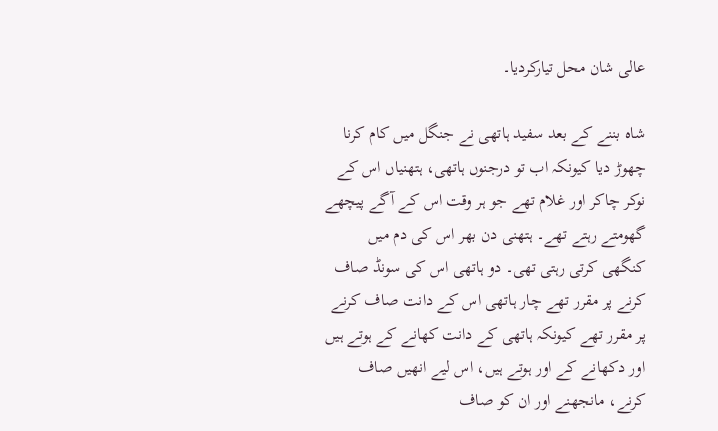عالی شان محل تیارکردیا۔

شاہ بننے کے بعد سفید ہاتھی نے جنگل میں کام کرنا چھوڑ دیا کیونکہ اب تو درجنوں ہاتھی، ہتھنیاں اس کے نوکر چاکر اور غلام تھے جو ہر وقت اس کے آگے پیچھے گھومتے رہتے تھے۔ ہتھنی دن بھر اس کی دم میں کنگھی کرتی رہتی تھی۔ دو ہاتھی اس کی سونڈ صاف کرنے پر مقرر تھے چار ہاتھی اس کے دانت صاف کرنے پر مقرر تھے کیونکہ ہاتھی کے دانت کھانے کے ہوتے ہیں اور دکھانے کے اور ہوتے ہیں، اس لیے انھیں صاف کرنے، مانجھنے اور ان کو صاف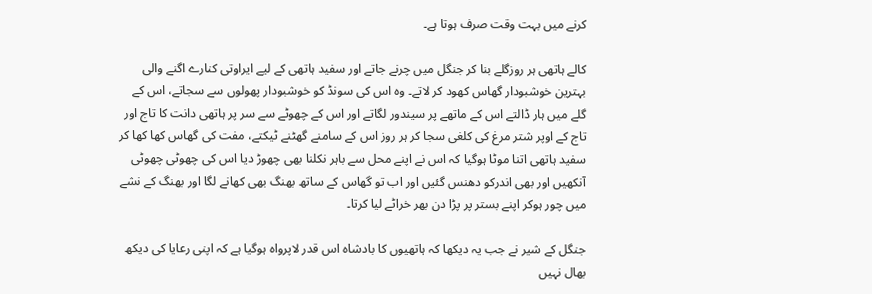کرنے میں بہت وقت صرف ہوتا ہے۔

کالے ہاتھی ہر روزگلے بنا کر جنگل میں چرنے جاتے اور سفید ہاتھی کے لیے ایراوتی کنارے اگنے والی بہترین خوشبودار گھاس کھود کر لاتے۔ وہ اس کی سونڈ کو خوشبودار پھولوں سے سجاتے، اس کے گلے میں ہار ڈالتے اس کے ماتھے پر سیندور لگاتے اور اس کے چھوٹے سے سر پر ہاتھی دانت کا تاج اور تاج کے اوپر شتر مرغ کی کلغی سجا کر ہر روز اس کے سامنے گھٹنے ٹیکتے، مفت کی گھاس کھا کھا کر سفید ہاتھی اتنا موٹا ہوگیا کہ اس نے اپنے محل سے باہر نکلنا بھی چھوڑ دیا اس کی چھوٹی چھوٹی آنکھیں اور بھی اندرکو دھنس گئیں اور اب تو گھاس کے ساتھ بھنگ بھی کھانے لگا اور بھنگ کے نشے میں چور ہوکر اپنے بستر پر پڑا دن بھر خراٹے لیا کرتا۔

جنگل کے شیر نے جب یہ دیکھا کہ ہاتھیوں کا بادشاہ اس قدر لاپرواہ ہوگیا ہے کہ اپنی رعایا کی دیکھ بھال نہیں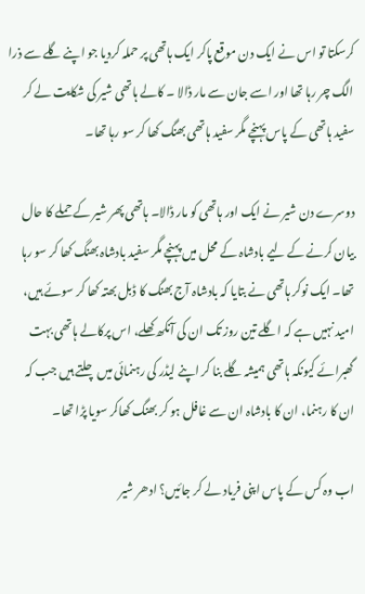کرسکتا تو اس نے ایک دن موقع پاکر ایک ہاتھی پر حملہ کردیا جو اپنے گلے سے ذرا الگ چر رہا تھا اور اسے جان سے مار ڈالا ۔ کالے ہاتھی شیر کی شکایت لے کر سفید ہاتھی کے پاس پہنچے مگر سفید ہاتھی بھنگ کھا کر سو رہا تھا۔

دوسرے دن شیر نے ایک اور ہاتھی کو مار ڈالا۔ ہاتھی پھر شیر کے حملے کا حال بیان کرنے کے لیے بادشاہ کے محل میں پہنچے مگر سفید بادشاہ بھنگ کھا کر سو رہا تھا۔ ایک نوکر ہاتھی نے بتایا کہ بادشاہ آج بھنگ کا ڈبل بھتہ کھا کر سوئے ہیں، امید نہیں ہے کہ اگلے تین روز تک ان کی آنکھ کھلے، اس پرکالے ہاتھی بہت گھبرائے کیونکہ ہاتھی ہمیشہ گلے بنا کر اپنے لیڈر کی رہنمائی میں چلتے ہیں جب کہ ان کا رہنما، ان کا بادشاہ ان سے غافل ہو کر بھنگ کھاکر سویا پڑا تھا۔

اب وہ کس کے پاس اپنی فریاد لے کر جائیں؟ ادھر شیر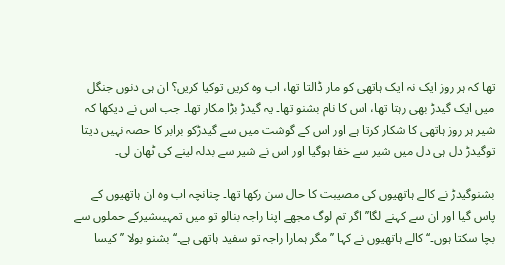تھا کہ ہر روز ایک نہ ایک ہاتھی کو مار ڈالتا تھا، اب وہ کریں توکیا کریں؟ ان ہی دنوں جنگل میں ایک گیدڑ بھی رہتا تھا، اس کا نام بشنو تھا۔ یہ گیدڑ بڑا مکار تھا۔ جب اس نے دیکھا کہ شیر ہر روز ہاتھی کا شکار کرتا ہے اور اس کے گوشت میں سے گیدڑکو برابر کا حصہ نہیں دیتا توگیدڑ دل ہی دل میں شیر سے خفا ہوگیا اور اس نے شیر سے بدلہ لینے کی ٹھان لی۔

بشنوگیدڑ نے کالے ہاتھیوں کی مصیبت کا حال سن رکھا تھا۔ چنانچہ اب وہ ان ہاتھیوں کے پاس گیا اور ان سے کہنے لگا’’ اگر تم لوگ مجھے اپنا راجہ بنالو تو میں تمہیںشیرکے حملوں سے بچا سکتا ہوں۔‘‘ کالے ہاتھیوں نے کہا ’’ مگر ہمارا راجہ تو سفید ہاتھی ہے۔‘‘ بشنو بولا ’’ کیسا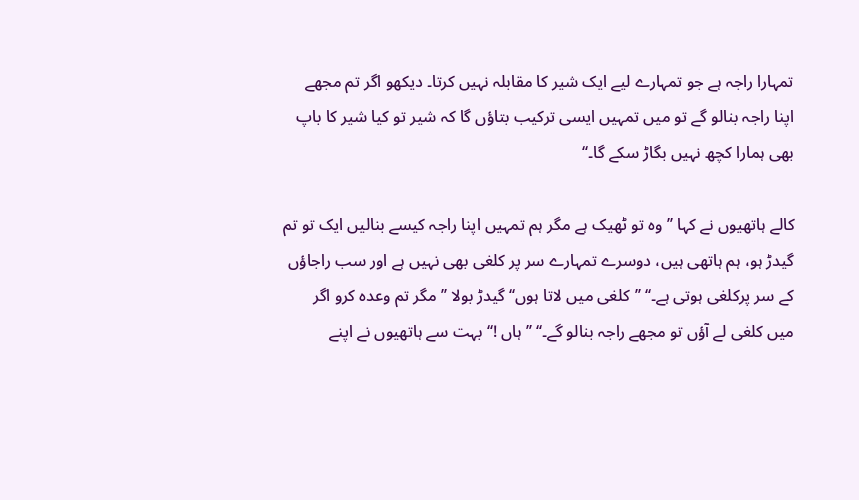تمہارا راجہ ہے جو تمہارے لیے ایک شیر کا مقابلہ نہیں کرتا۔ دیکھو اگر تم مجھے اپنا راجہ بنالو گے تو میں تمہیں ایسی ترکیب بتاؤں گا کہ شیر تو کیا شیر کا باپ بھی ہمارا کچھ نہیں بگاڑ سکے گا۔‘‘

کالے ہاتھیوں نے کہا ’’ وہ تو ٹھیک ہے مگر ہم تمہیں اپنا راجہ کیسے بنالیں ایک تو تم گیدڑ ہو، ہم ہاتھی ہیں، دوسرے تمہارے سر پر کلغی بھی نہیں ہے اور سب راجاؤں کے سر پرکلغی ہوتی ہے۔‘‘ ’’کلغی میں لاتا ہوں‘‘ گیدڑ بولا ’’ مگر تم وعدہ کرو اگر میں کلغی لے آؤں تو مجھے راجہ بنالو گے۔‘‘ ’’ہاں !‘‘ بہت سے ہاتھیوں نے اپنے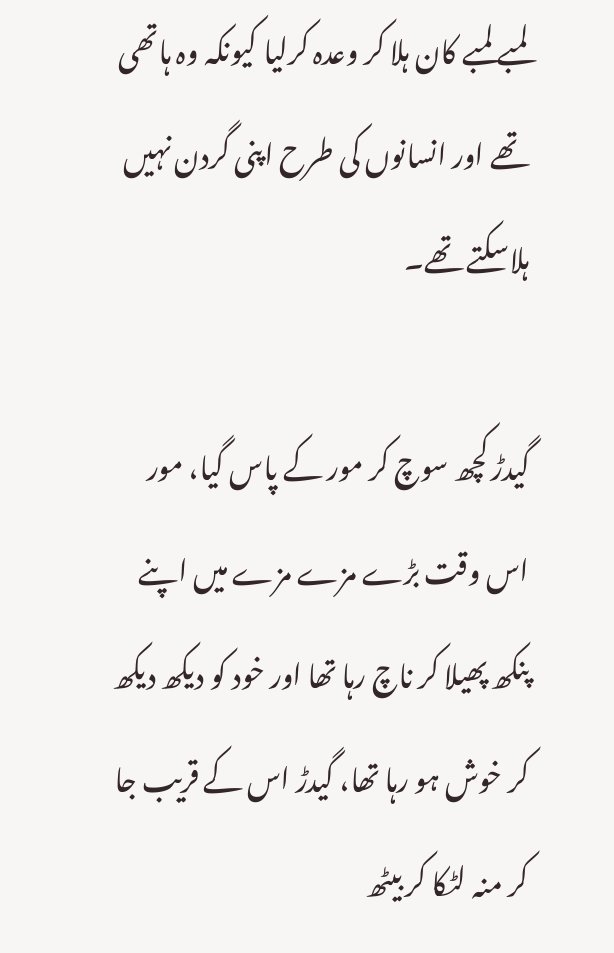لمبے لمبے کان ہلا کر وعدہ کرلیا کیونکہ وہ ہاتھی تھے اور انسانوں کی طرح اپنی گردن نہیں ہلاسکتے تھے۔

گیدڑ کچھ سوچ کر مور کے پاس گیا، مور اس وقت بڑے مزے مزے میں اپنے پنکھ پھیلا کر ناچ رہا تھا اور خود کو دیکھ دیکھ کر خوش ہو رہا تھا، گیدڑ اس کے قریب جا کر منہ لٹکا کر بیٹھ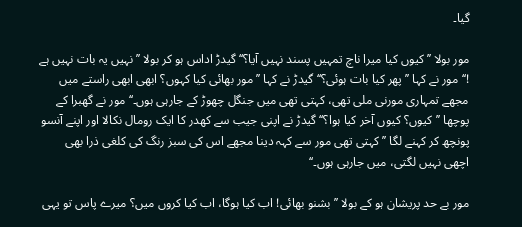گیا۔

مور بولا ’’ کیوں کیا میرا ناچ تمہیں پسند نہیں آیا؟‘‘گیدڑ اداس ہو کر بولا ’’ نہیں یہ بات نہیں ہے !‘‘ مور نے کہا ’’ پھر کیا بات ہوئی؟‘‘ گیدڑ نے کہا ’’ مور بھائی کیا کہوں؟ ابھی ابھی راستے میں مجھے تمہاری مورنی ملی تھی، کہتی تھی میں جنگل چھوڑ کے جارہی ہوں۔‘‘ مور نے گھبرا کے پوچھا ’’کیوں؟ کیوں آخر کیا ہوا؟‘‘ گیدڑ نے اپنی جیب سے کھدر کا ایک رومال نکالا اور اپنے آنسو پونچھ کر کہنے لگا ’’ کہتی تھی مور سے کہہ دینا مجھے اس کی سبز رنگ کی کلغی ذرا بھی اچھی نہیں لگتی، میں جارہی ہوں۔‘‘

مور بے حد پریشان ہو کے بولا ’’ بشنو بھائی! اب کیا ہوگا، اب کیا کروں میں؟ میرے پاس تو یہی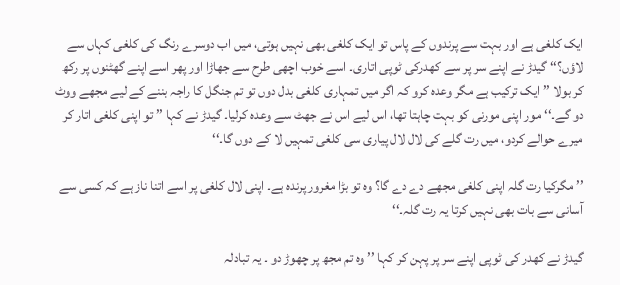ایک کلغی ہے اور بہت سے پرندوں کے پاس تو ایک کلغی بھی نہیں ہوتی، میں اب دوسرے رنگ کی کلغی کہاں سے لاؤں؟‘‘ گیدڑ نے اپنے سر پر سے کھدرکی ٹوپی اتاری۔ اسے خوب اچھی طرح سے جھاڑا اور پھر اسے اپنے گھٹنوں پر رکھ کر بولا ’’ ایک ترکیب ہے مگر وعدہ کرو کہ اگر میں تمہاری کلغی بدل دوں تو تم جنگل کا راجہ بننے کے لیے مجھے ووٹ دو گے۔‘‘ مور اپنی مورنی کو بہت چاہتا تھا، اس لیے اس نے جھٹ سے وعدہ کرلیا۔ گیدڑ نے کہا ’’ تو اپنی کلغی اتار کر میرے حوالے کردو، میں رت گلے کی لال لال پیاری سی کلغی تمہیں لا کے دوں گا۔‘‘

’’ مگرکیا رت گلہ اپنی کلغی مجھے دے دے گا؟ وہ تو بڑا مغرور پرندہ ہے۔ اپنی لال کلغی پر اسے اتنا ناز ہے کہ کسی سے آسانی سے بات بھی نہیں کرتا یہ رت گلہ۔‘‘

گیدڑ نے کھدر کی ٹوپی اپنے سر پر پہن کر کہا ’’ وہ تم مجھ پر چھوڑ دو ۔ یہ تبادلہ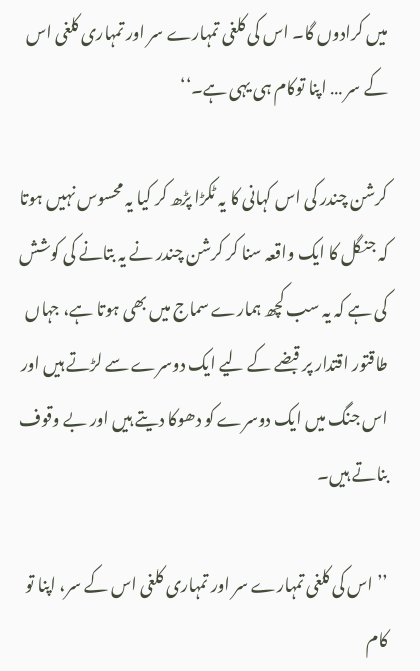میں کرادوں گا۔ اس کی کلغی تمہارے سر اور تمہاری کلغی اس کے سر … اپنا توکام ہی یہی ہے۔‘‘

کرشن چندر کی اس کہانی کا یہ ٹکڑا پڑھ کر کیا یہ محسوس نہیں ہوتا کہ جنگل کا ایک واقعہ سنا کر کرشن چندر نے یہ بتانے کی کوشش کی ہے کہ یہ سب کچھ ہمارے سماج میں بھی ہوتا ہے، جہاں طاقتور اقتدار پر قبضے کے لیے ایک دوسرے سے لڑتے ہیں اور اس جنگ میں ایک دوسرے کو دھوکا دیتے ہیں اور بے وقوف بناتے ہیں۔

’’ اس کی کلغی تمہارے سر اور تمہاری کلغی اس کے سر، اپنا تو کام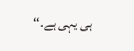ہی یہی ہے۔‘‘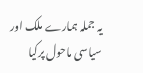یہ جملہ ہمارے ملک اور سیاسی ماحول پرکیا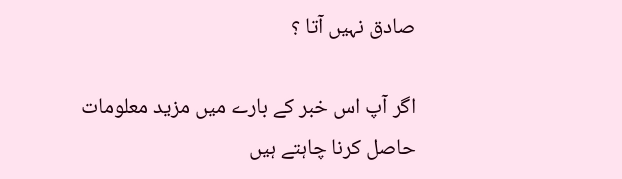صادق نہیں آتا ؟

اگر آپ اس خبر کے بارے میں مزید معلومات حاصل کرنا چاہتے ہیں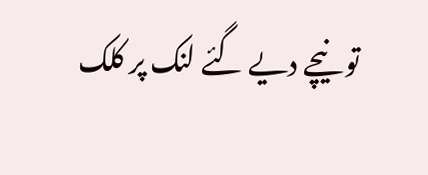تو نیچے دیے گئے لنک پر کلک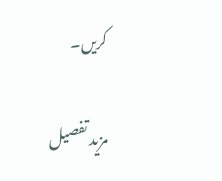کریں۔

مزید تفصیل